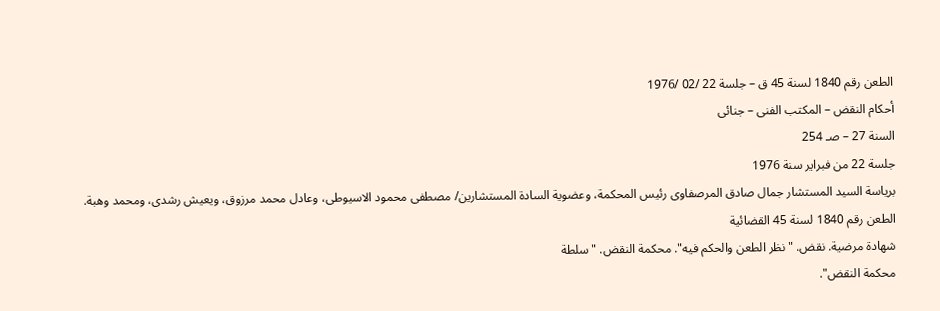الطعن رقم 1840 لسنة 45 ق – جلسة 22 /02 /1976
أحكام النقض – المكتب الفنى – جنائى
السنة 27 – صـ 254
جلسة 22 من فبراير سنة 1976
برياسة السيد المستشار جمال صادق المرصفاوى رئيس المحكمة، وعضوية السادة المستشارين/ مصطفى محمود الاسيوطى، وعادل محمد مرزوق، ويعيش رشدى، ومحمد وهبة.
الطعن رقم 1840 لسنة 45 القضائية
شهادة مرضية. نقض. "نظر الطعن والحكم فيه". محكمة النقض. "سلطة
محكمة النقض".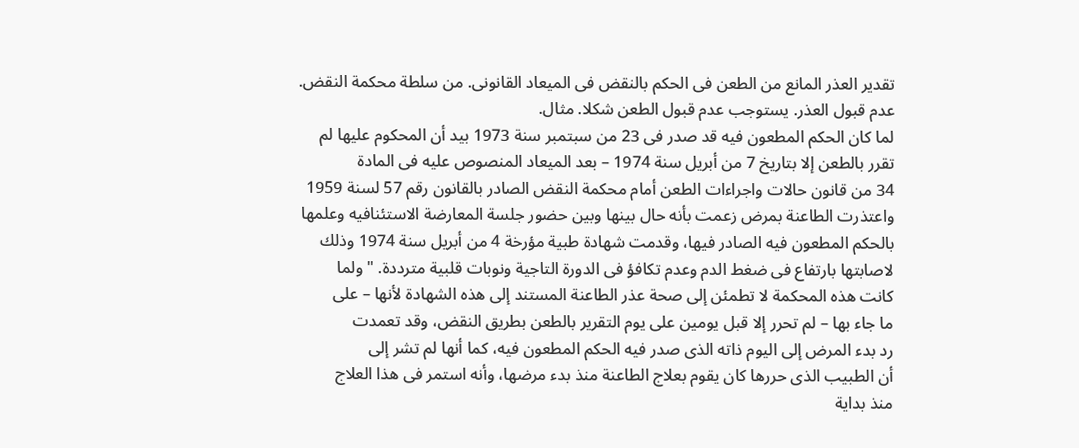تقدير العذر المانع من الطعن فى الحكم بالنقض فى الميعاد القانونى. من سلطة محكمة النقض.
عدم قبول العذر. يستوجب عدم قبول الطعن شكلا. مثال.
لما كان الحكم المطعون فيه قد صدر فى 23 من سبتمبر سنة 1973 بيد أن المحكوم عليها لم
تقرر بالطعن إلا بتاريخ 7 من أبريل سنة 1974 – بعد الميعاد المنصوص عليه فى المادة
34 من قانون حالات واجراءات الطعن أمام محكمة النقض الصادر بالقانون رقم 57 لسنة 1959
واعتذرت الطاعنة بمرض زعمت بأنه حال بينها وبين حضور جلسة المعارضة الاستئنافيه وعلمها
بالحكم المطعون فيه الصادر فيها، وقدمت شهادة طبية مؤرخة 4 من أبريل سنة 1974 وذلك
لاصابتها بارتفاع فى ضغط الدم وعدم تكافؤ فى الدورة التاجية ونوبات قلبية مترددة. "ولما
كانت هذه المحكمة لا تطمئن إلى صحة عذر الطاعنة المستند إلى هذه الشهادة لأنها – على
ما جاء بها – لم تحرر إلا قبل يومين على يوم التقرير بالطعن بطريق النقض، وقد تعمدت
رد بدء المرض إلى اليوم ذاته الذى صدر فيه الحكم المطعون فيه، كما أنها لم تشر إلى
أن الطبيب الذى حررها كان يقوم بعلاج الطاعنة منذ بدء مرضها، وأنه استمر فى هذا العلاج
منذ بداية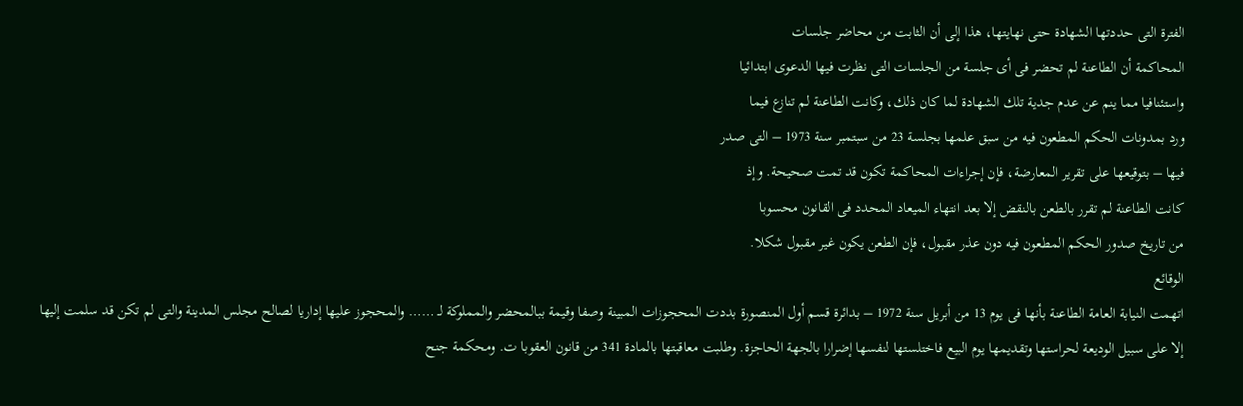الفترة التى حددتها الشهادة حتى نهايتها، هذا إلى أن الثابت من محاضر جلسات
المحاكمة أن الطاعنة لم تحضر فى أى جلسة من الجلسات التى نظرت فيها الدعوى ابتدائيا
واستئنافيا مما ينم عن عدم جدية تلك الشهادة لما كان ذلك، وكانت الطاعنة لم تنازع فيما
ورد بمدونات الحكم المطعون فيه من سبق علمها بجلسة 23 من سبتمبر سنة 1973 – التى صدر
فيها – بتوقيعها على تقرير المعارضة، فإن إجراءات المحاكمة تكون قد تمت صحيحة. وإذ
كانت الطاعنة لم تقرر بالطعن بالنقض إلا بعد انتهاء الميعاد المحدد فى القانون محسوبا
من تاريخ صدور الحكم المطعون فيه دون عذر مقبول، فإن الطعن يكون غير مقبول شكلا.
الوقائع
اتهمت النيابة العامة الطاعنة بأنها فى يوم 13 من أبريل سنة 1972 – بدائرة قسم أول المنصورة بددت المحجوزات المبينة وصفا وقيمة ببالمحضر والمملوكة لـ …… والمحجوز عليها إداريا لصالح مجلس المدينة والتى لم تكن قد سلمت إليها إلا على سبيل الوديعة لحراستها وتقديمها يوم البيع فاختلستها لنفسها إضرارا بالجهة الحاجزة. وطلبت معاقبتها بالمادة 341 من قانون العقوبا ت. ومحكمة جنح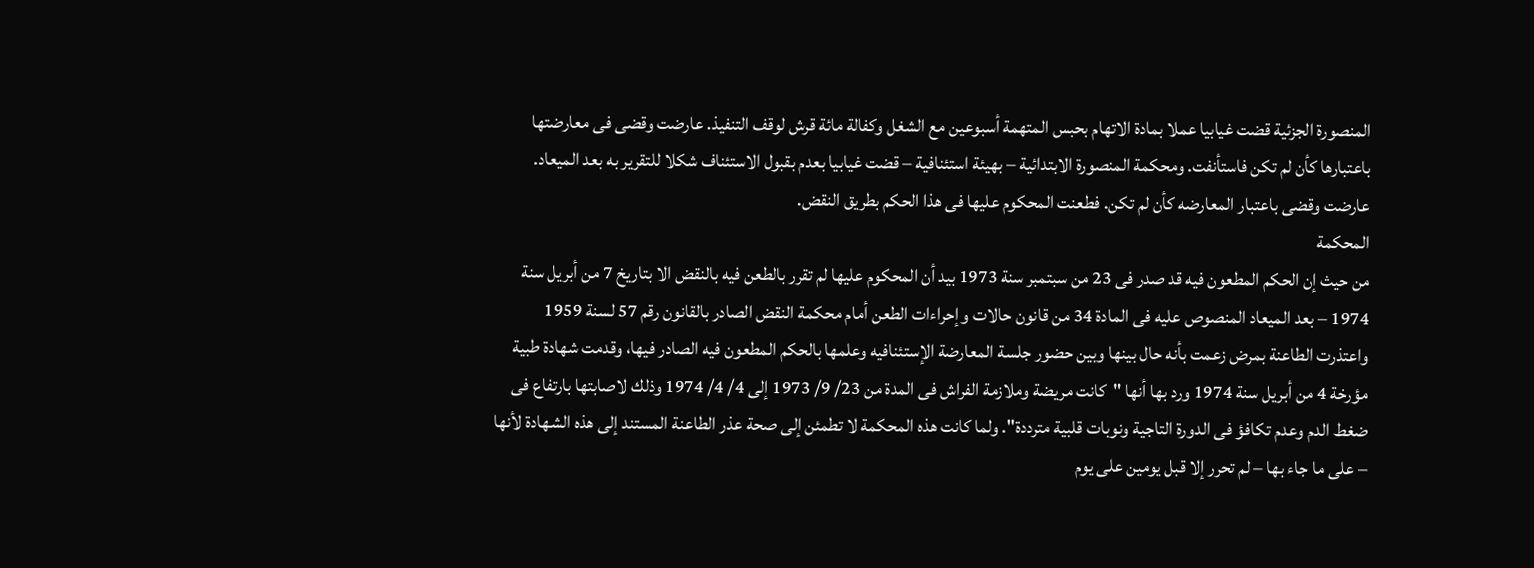المنصورة الجزئية قضت غيابيا عملا بمادة الاتهام بحبس المتهمة أسبوعين مع الشغل وكفالة مائة قرش لوقف التنفيذ. عارضت وقضى فى معارضتها باعتبارها كأن لم تكن فاستأنفت. ومحكمة المنصورة الابتدائية – بهيئة استئنافية – قضت غيابيا بعدم بقبول الاستئناف شكلا للتقرير به بعد الميعاد. عارضت وقضى باعتبار المعارضه كأن لم تكن. فطعنت المحكوم عليها فى هذا الحكم بطريق النقض.
المحكمة
من حيث إن الحكم المطعون فيه قد صدر فى 23 من سبتمبر سنة 1973 بيد أن المحكوم عليها لم تقرر بالطعن فيه بالنقض الا بتاريخ 7 من أبريل سنة 1974 – بعد الميعاد المنصوص عليه فى المادة 34 من قانون حالات وإحراءات الطعن أمام محكمة النقض الصادر بالقانون رقم 57 لسنة 1959 واعتذرت الطاعنة بمرض زعمت بأنه حال بينها وبين حضور جلسة المعارضة الإستئنافيه وعلمها بالحكم المطعون فيه الصادر فيها، وقدمت شهادة طبية مؤرخة 4 من أبريل سنة 1974 ورد بها أنها "كانت مريضة وملازمة الفراش فى المدة من 23/ 9/ 1973 إلى 4/ 4/ 1974 وذلك لاصابتها بارتفاع فى ضغط الدم وعدم تكافؤ فى الدورة التاجية ونوبات قلبية مترددة". ولما كانت هذه المحكمة لا تطمئن إلى صحة عذر الطاعنة المستند إلى هذه الشهادة لأنها – على ما جاء بها – لم تحرر إلا قبل يومين على يوم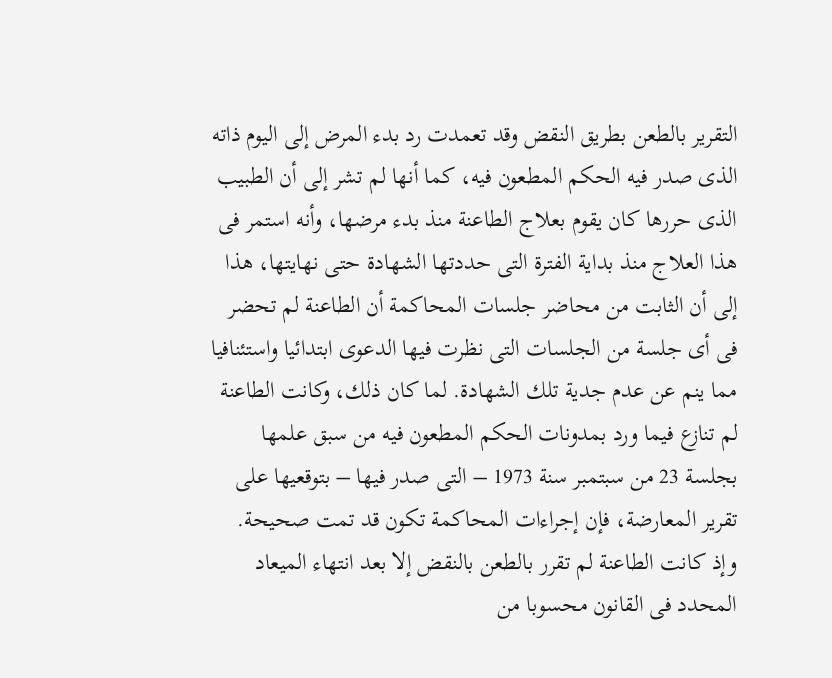التقرير بالطعن بطريق النقض وقد تعمدت رد بدء المرض إلى اليوم ذاته الذى صدر فيه الحكم المطعون فيه، كما أنها لم تشر إلى أن الطبيب الذى حررها كان يقوم بعلاج الطاعنة منذ بدء مرضها، وأنه استمر فى هذا العلاج منذ بداية الفترة التى حددتها الشهادة حتى نهايتها، هذا إلى أن الثابت من محاضر جلسات المحاكمة أن الطاعنة لم تحضر فى أى جلسة من الجلسات التى نظرت فيها الدعوى ابتدائيا واستئنافيا مما ينم عن عدم جدية تلك الشهادة. لما كان ذلك، وكانت الطاعنة لم تنازع فيما ورد بمدونات الحكم المطعون فيه من سبق علمها بجلسة 23 من سبتمبر سنة 1973 – التى صدر فيها – بتوقعيها على تقرير المعارضة، فإن إجراءات المحاكمة تكون قد تمت صحيحة. وإذ كانت الطاعنة لم تقرر بالطعن بالنقض إلا بعد انتهاء الميعاد المحدد فى القانون محسوبا من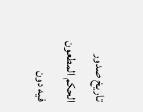تاريخ صدور الحكم المطعون فيه دون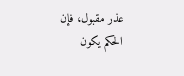عذر مقبول، فإن الحكم يكون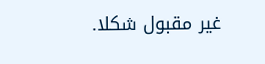غير مقبول شكلا.